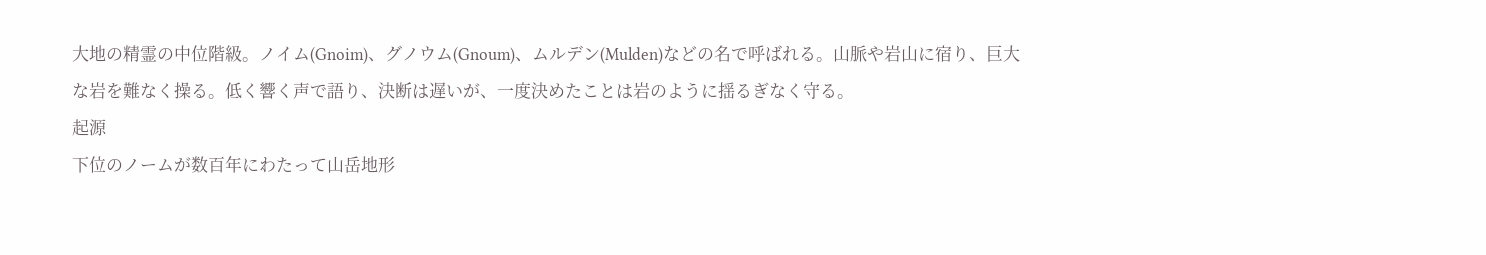大地の精霊の中位階級。ノイム(Gnoim)、グノウム(Gnoum)、ムルデン(Mulden)などの名で呼ばれる。山脈や岩山に宿り、巨大な岩を難なく操る。低く響く声で語り、決断は遅いが、一度決めたことは岩のように揺るぎなく守る。
起源
下位のノームが数百年にわたって山岳地形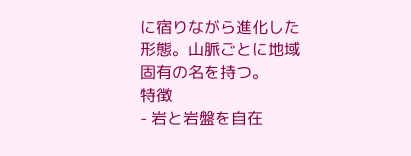に宿りながら進化した形態。山脈ごとに地域固有の名を持つ。
特徴
- 岩と岩盤を自在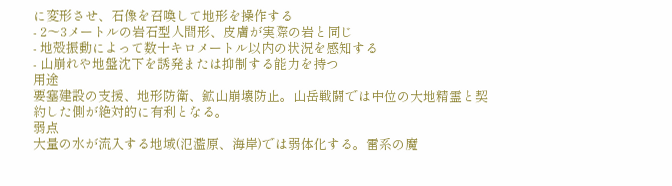に変形させ、石像を召喚して地形を操作する
- 2〜3メートルの岩石型人間形、皮膚が実際の岩と同じ
- 地殻振動によって数十キロメートル以内の状況を感知する
- 山崩れや地盤沈下を誘発または抑制する能力を持つ
用途
要塞建設の支援、地形防衛、鉱山崩壊防止。山岳戦闘では中位の大地精霊と契約した側が絶対的に有利となる。
弱点
大量の水が流入する地域(氾濫原、海岸)では弱体化する。雷系の魔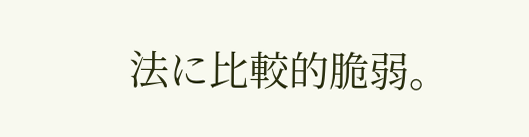法に比較的脆弱。